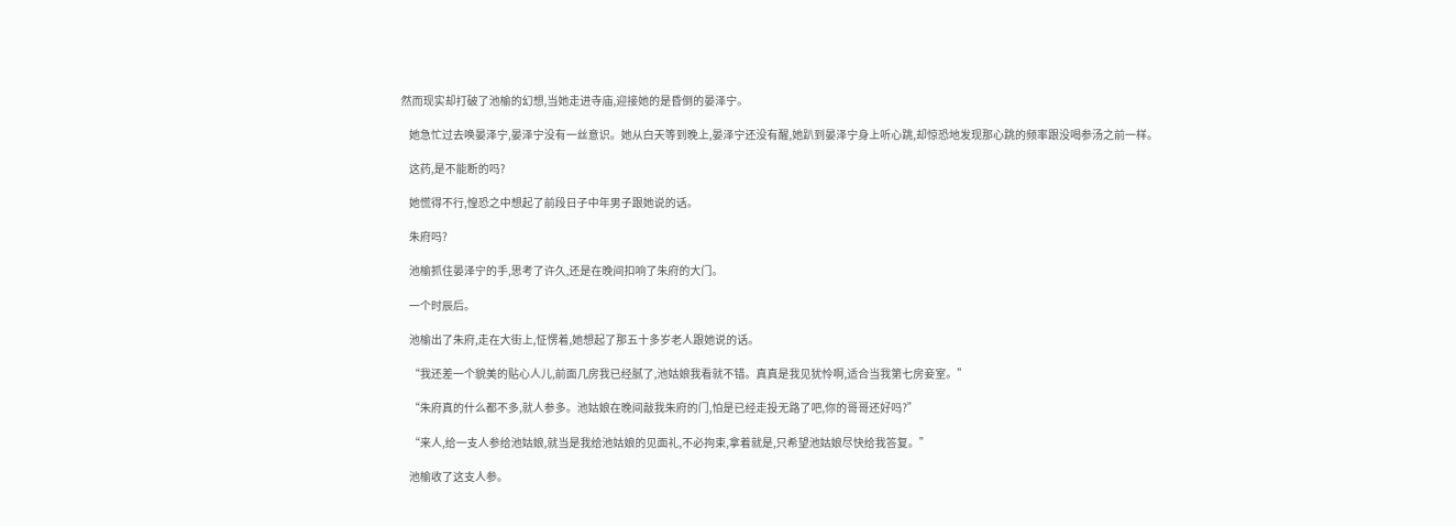然而现实却打破了池榆的幻想,当她走进寺庙,迎接她的是昏倒的晏泽宁。

    她急忙过去唤晏泽宁,晏泽宁没有一丝意识。她从白天等到晚上,晏泽宁还没有醒,她趴到晏泽宁身上听心跳,却惊恐地发现那心跳的频率跟没喝参汤之前一样。

    这药,是不能断的吗?

    她慌得不行,惶恐之中想起了前段日子中年男子跟她说的话。

    朱府吗?

    池榆抓住晏泽宁的手,思考了许久,还是在晚间扣响了朱府的大门。

    一个时辰后。

    池榆出了朱府,走在大街上,怔愣着,她想起了那五十多岁老人跟她说的话。

    “我还差一个貌美的贴心人儿,前面几房我已经腻了,池姑娘我看就不错。真真是我见犹怜啊,适合当我第七房妾室。”

    “朱府真的什么都不多,就人参多。池姑娘在晚间敲我朱府的门,怕是已经走投无路了吧,你的哥哥还好吗?”

    “来人,给一支人参给池姑娘,就当是我给池姑娘的见面礼,不必拘束,拿着就是,只希望池姑娘尽快给我答复。”

    池榆收了这支人参。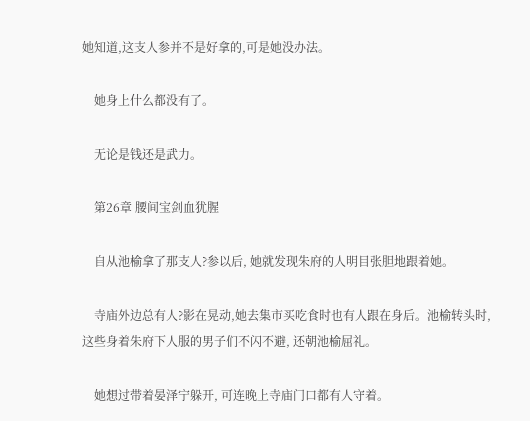她知道,这支人参并不是好拿的,可是她没办法。

    她身上什么都没有了。

    无论是钱还是武力。

    第26章 腰间宝剑血犹腥

    自从池榆拿了那支人?参以后, 她就发现朱府的人明目张胆地跟着她。

    寺庙外边总有人?影在晃动,她去集市买吃食时也有人跟在身后。池榆转头时,这些身着朱府下人服的男子们不闪不避, 还朝池榆屈礼。

    她想过带着晏泽宁躲开, 可连晚上寺庙门口都有人守着。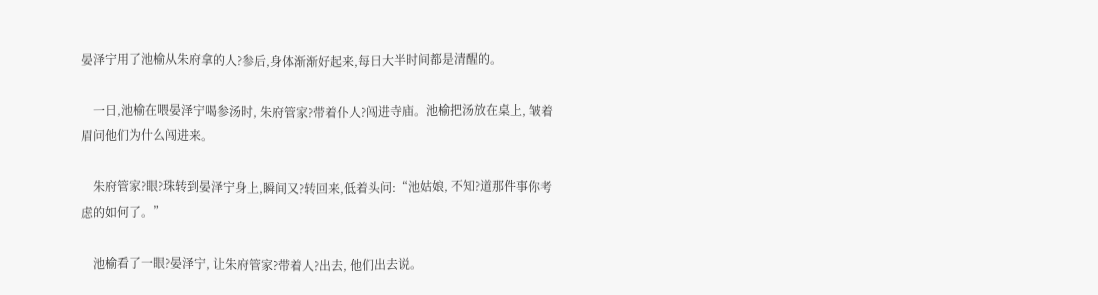晏泽宁用了池榆从朱府拿的人?参后,身体渐渐好起来,每日大半时间都是清醒的。

    一日,池榆在喂晏泽宁喝参汤时, 朱府管家?带着仆人?闯进寺庙。池榆把汤放在桌上, 皱着眉问他们为什么闯进来。

    朱府管家?眼?珠转到晏泽宁身上,瞬间又?转回来,低着头问:“池姑娘, 不知?道那件事你考虑的如何了。”

    池榆看了一眼?晏泽宁, 让朱府管家?带着人?出去, 他们出去说。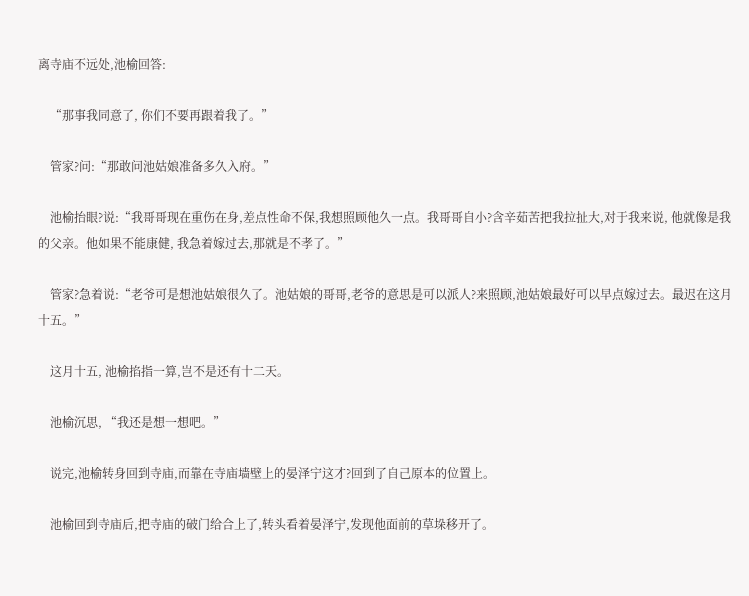离寺庙不远处,池榆回答:

    “那事我同意了, 你们不要再跟着我了。”

    管家?问:“那敢问池姑娘准备多久入府。”

    池榆抬眼?说:“我哥哥现在重伤在身,差点性命不保,我想照顾他久一点。我哥哥自小?含辛茹苦把我拉扯大,对于我来说, 他就像是我的父亲。他如果不能康健, 我急着嫁过去,那就是不孝了。”

    管家?急着说:“老爷可是想池姑娘很久了。池姑娘的哥哥,老爷的意思是可以派人?来照顾,池姑娘最好可以早点嫁过去。最迟在这月十五。”

    这月十五, 池榆掐指一算,岂不是还有十二天。

    池榆沉思, “我还是想一想吧。”

    说完,池榆转身回到寺庙,而靠在寺庙墙壁上的晏泽宁这才?回到了自己原本的位置上。

    池榆回到寺庙后,把寺庙的破门给合上了,转头看着晏泽宁,发现他面前的草垛移开了。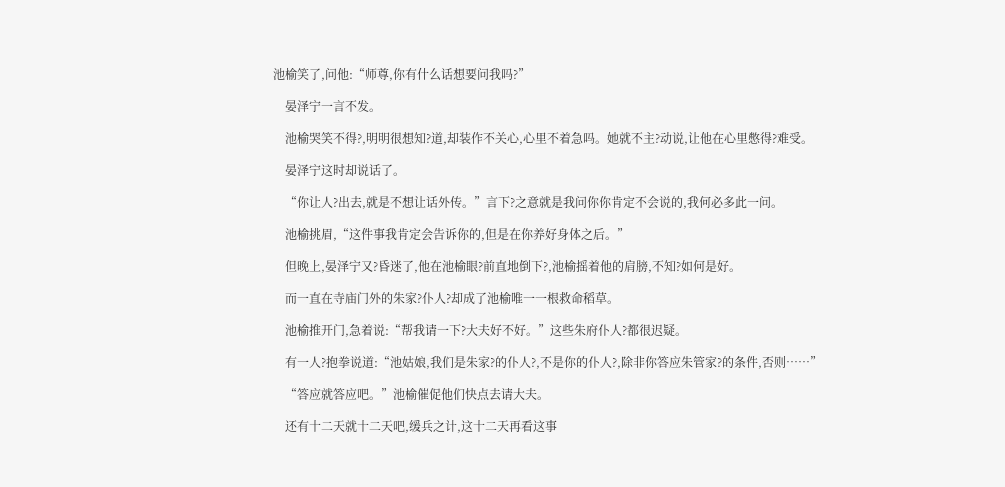池榆笑了,问他:“师尊,你有什么话想要问我吗?”

    晏泽宁一言不发。

    池榆哭笑不得?,明明很想知?道,却装作不关心,心里不着急吗。她就不主?动说,让他在心里憋得?难受。

    晏泽宁这时却说话了。

    “你让人?出去,就是不想让话外传。”言下?之意就是我问你你肯定不会说的,我何必多此一问。

    池榆挑眉,“这件事我肯定会告诉你的,但是在你养好身体之后。”

    但晚上,晏泽宁又?昏迷了,他在池榆眼?前直地倒下?,池榆摇着他的肩膀,不知?如何是好。

    而一直在寺庙门外的朱家?仆人?却成了池榆唯一一根救命稻草。

    池榆推开门,急着说:“帮我请一下?大夫好不好。”这些朱府仆人?都很迟疑。

    有一人?抱拳说道:“池姑娘,我们是朱家?的仆人?,不是你的仆人?,除非你答应朱管家?的条件,否则……”

    “答应就答应吧。”池榆催促他们快点去请大夫。

    还有十二天就十二天吧,缓兵之计,这十二天再看这事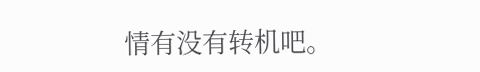情有没有转机吧。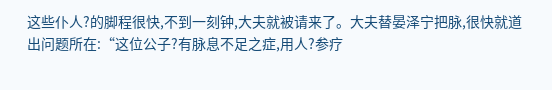这些仆人?的脚程很快,不到一刻钟,大夫就被请来了。大夫替晏泽宁把脉,很快就道出问题所在:“这位公子?有脉息不足之症,用人?参疗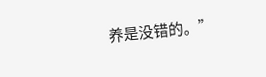养是没错的。”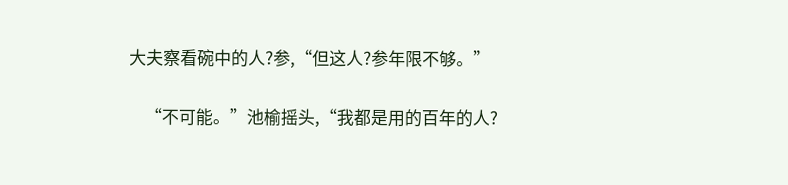大夫察看碗中的人?参,“但这人?参年限不够。”

    “不可能。”池榆摇头,“我都是用的百年的人?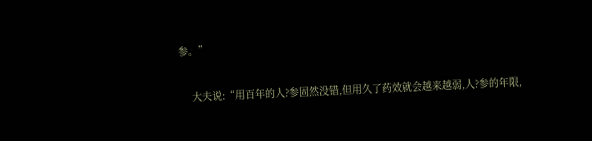参。”

    大夫说:“用百年的人?参固然没错,但用久了药效就会越来越弱,人?参的年限,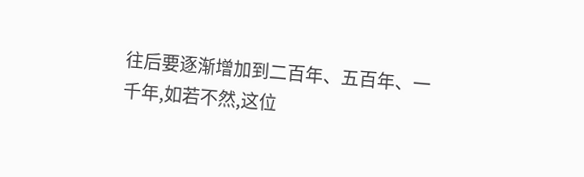往后要逐渐增加到二百年、五百年、一千年,如若不然,这位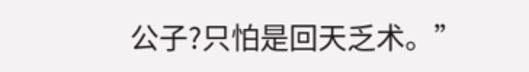公子?只怕是回天乏术。”